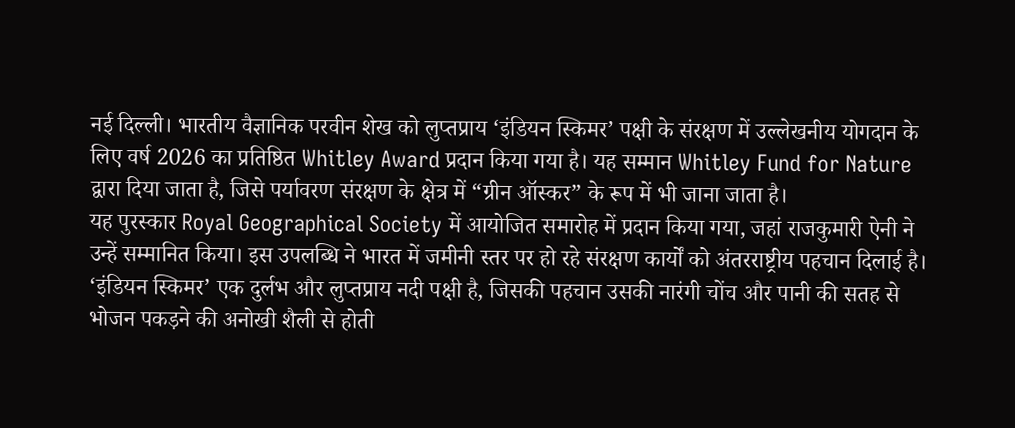नई दिल्ली। भारतीय वैज्ञानिक परवीन शेख को लुप्तप्राय ‘इंडियन स्किमर’ पक्षी के संरक्षण में उल्लेखनीय योगदान के लिए वर्ष 2026 का प्रतिष्ठित Whitley Award प्रदान किया गया है। यह सम्मान Whitley Fund for Nature द्वारा दिया जाता है, जिसे पर्यावरण संरक्षण के क्षेत्र में “ग्रीन ऑस्कर” के रूप में भी जाना जाता है।
यह पुरस्कार Royal Geographical Society में आयोजित समारोह में प्रदान किया गया, जहां राजकुमारी ऐनी ने उन्हें सम्मानित किया। इस उपलब्धि ने भारत में जमीनी स्तर पर हो रहे संरक्षण कार्यों को अंतरराष्ट्रीय पहचान दिलाई है।
‘इंडियन स्किमर’ एक दुर्लभ और लुप्तप्राय नदी पक्षी है, जिसकी पहचान उसकी नारंगी चोंच और पानी की सतह से भोजन पकड़ने की अनोखी शैली से होती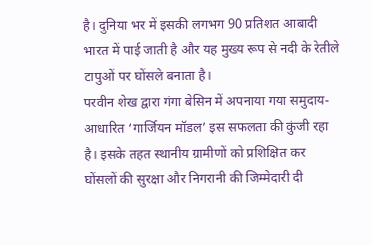है। दुनिया भर में इसकी लगभग 90 प्रतिशत आबादी भारत में पाई जाती है और यह मुख्य रूप से नदी के रेतीले टापुओं पर घोंसले बनाता है।
परवीन शेख द्वारा गंगा बेसिन में अपनाया गया समुदाय-आधारित ‘गार्जियन मॉडल’ इस सफलता की कुंजी रहा है। इसके तहत स्थानीय ग्रामीणों को प्रशिक्षित कर घोंसलों की सुरक्षा और निगरानी की जिम्मेदारी दी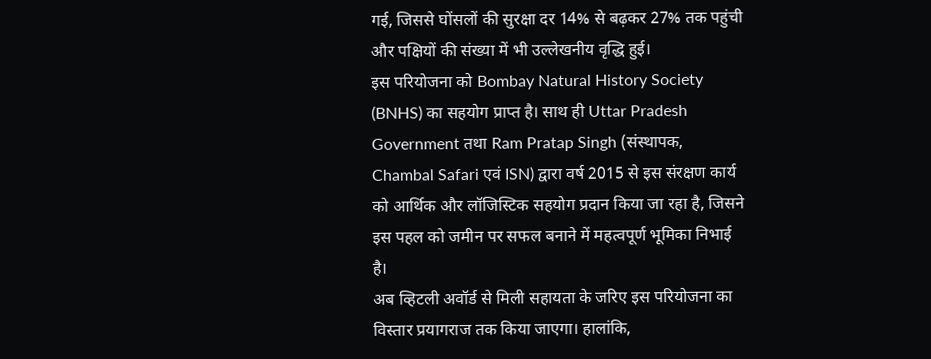गई, जिससे घोंसलों की सुरक्षा दर 14% से बढ़कर 27% तक पहुंची और पक्षियों की संख्या में भी उल्लेखनीय वृद्धि हुई।
इस परियोजना को Bombay Natural History Society (BNHS) का सहयोग प्राप्त है। साथ ही Uttar Pradesh Government तथा Ram Pratap Singh (संस्थापक, Chambal Safari एवं ISN) द्वारा वर्ष 2015 से इस संरक्षण कार्य को आर्थिक और लॉजिस्टिक सहयोग प्रदान किया जा रहा है, जिसने इस पहल को जमीन पर सफल बनाने में महत्वपूर्ण भूमिका निभाई है।
अब व्हिटली अवॉर्ड से मिली सहायता के जरिए इस परियोजना का विस्तार प्रयागराज तक किया जाएगा। हालांकि,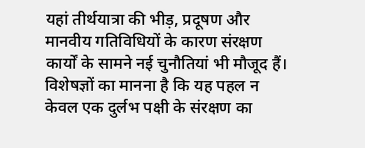यहां तीर्थयात्रा की भीड़, प्रदूषण और मानवीय गतिविधियों के कारण संरक्षण कार्यों के सामने नई चुनौतियां भी मौजूद हैं।
विशेषज्ञों का मानना है कि यह पहल न केवल एक दुर्लभ पक्षी के संरक्षण का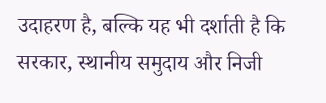उदाहरण है, बल्कि यह भी दर्शाती है कि सरकार, स्थानीय समुदाय और निजी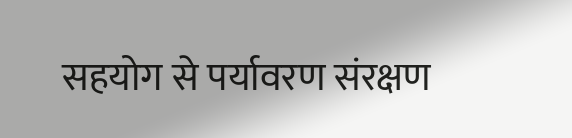सहयोग से पर्यावरण संरक्षण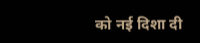को नई दिशा दी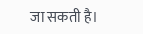जा सकती है।